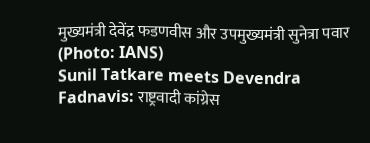मुख्यमंत्री देवेंद्र फडणवीस और उपमुख्यमंत्री सुनेत्रा पवार (Photo: IANS)
Sunil Tatkare meets Devendra Fadnavis: राष्ट्रवादी कांग्रेस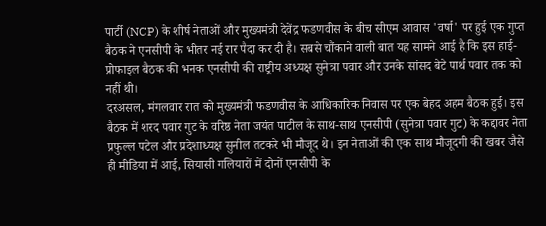पार्टी (NCP) के शीर्ष नेताओं और मुख्यमंत्री देवेंद्र फडणवीस के बीच सीएम आवास 'वर्षा' पर हुई एक गुप्त बैठक ने एनसीपी के भीतर नई रार पैदा कर दी है। सबसे चौंकाने वाली बात यह सामने आई है कि इस हाई-प्रोफाइल बैठक की भनक एनसीपी की राष्ट्रीय अध्यक्ष सुनेत्रा पवार और उनके सांसद बेटे पार्थ पवार तक को नहीं थी।
दरअसल, मंगलवार रात को मुख्यमंत्री फडणवीस के आधिकारिक निवास पर एक बेहद अहम बैठक हुई। इस बैठक में शरद पवार गुट के वरिष्ठ नेता जयंत पाटील के साथ-साथ एनसीपी (सुनेत्रा पवार गुट) के कद्दावर नेता प्रफुल्ल पटेल और प्रदेशाध्यक्ष सुनील तटकरे भी मौजूद थे। इन नेताओं की एक साथ मौजूदगी की खबर जैसे ही मीडिया में आई, सियासी गलियारों में दोनों एनसीपी के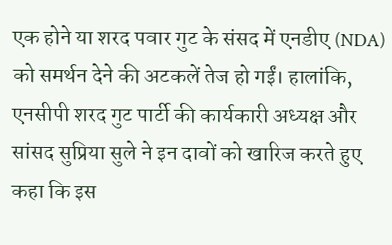एक होने या शरद पवार गुट के संसद में एनडीए (NDA) को समर्थन देने की अटकलें तेज हो गईं। हालांकि, एनसीपी शरद गुट पार्टी की कार्यकारी अध्यक्ष और सांसद सुप्रिया सुले ने इन दावों को खारिज करते हुए कहा कि इस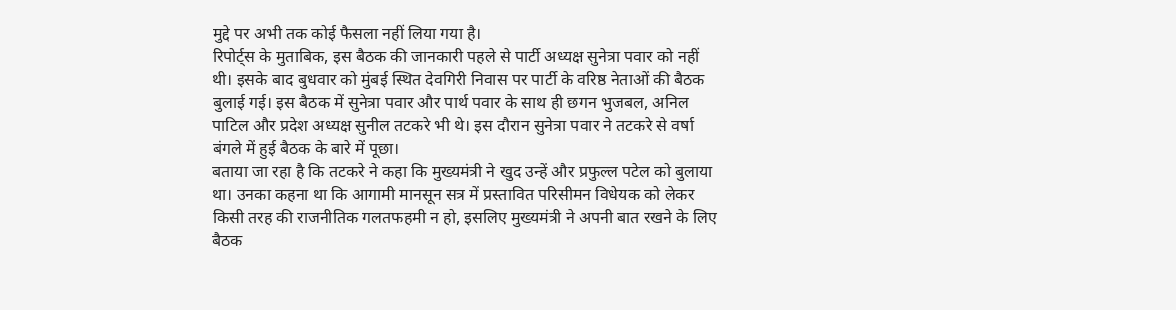मुद्दे पर अभी तक कोई फैसला नहीं लिया गया है।
रिपोर्ट्स के मुताबिक, इस बैठक की जानकारी पहले से पार्टी अध्यक्ष सुनेत्रा पवार को नहीं थी। इसके बाद बुधवार को मुंबई स्थित देवगिरी निवास पर पार्टी के वरिष्ठ नेताओं की बैठक बुलाई गई। इस बैठक में सुनेत्रा पवार और पार्थ पवार के साथ ही छगन भुजबल, अनिल पाटिल और प्रदेश अध्यक्ष सुनील तटकरे भी थे। इस दौरान सुनेत्रा पवार ने तटकरे से वर्षा बंगले में हुई बैठक के बारे में पूछा।
बताया जा रहा है कि तटकरे ने कहा कि मुख्यमंत्री ने खुद उन्हें और प्रफुल्ल पटेल को बुलाया था। उनका कहना था कि आगामी मानसून सत्र में प्रस्तावित परिसीमन विधेयक को लेकर किसी तरह की राजनीतिक गलतफहमी न हो, इसलिए मुख्यमंत्री ने अपनी बात रखने के लिए बैठक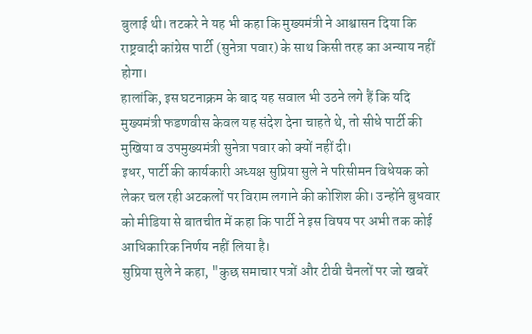बुलाई थी। तटकरे ने यह भी कहा कि मुख्यमंत्री ने आश्वासन दिया कि राष्ट्रवादी कांग्रेस पार्टी (सुनेत्रा पवार) के साथ किसी तरह का अन्याय नहीं होगा।
हालांकि, इस घटनाक्रम के बाद यह सवाल भी उठने लगे हैं कि यदि मुख्यमंत्री फडणवीस केवल यह संदेश देना चाहते थे, तो सीधे पार्टी की मुखिया व उपमुख्यमंत्री सुनेत्रा पवार को क्यों नहीं दी।
इधर, पार्टी की कार्यकारी अध्यक्ष सुप्रिया सुले ने परिसीमन विधेयक को लेकर चल रही अटकलों पर विराम लगाने की कोशिश की। उन्होंने बुधवार को मीडिया से बातचीत में कहा कि पार्टी ने इस विषय पर अभी तक कोई आधिकारिक निर्णय नहीं लिया है।
सुप्रिया सुले ने कहा, "कुछ समाचार पत्रों और टीवी चैनलों पर जो खबरें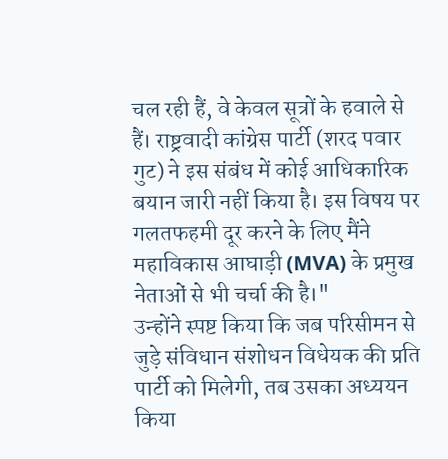चल रही हैं, वे केवल सूत्रों के हवाले से हैं। राष्ट्रवादी कांग्रेस पार्टी (शरद पवार गुट) ने इस संबंध में कोई आधिकारिक बयान जारी नहीं किया है। इस विषय पर गलतफहमी दूर करने के लिए मैंने महाविकास आघाड़ी (MVA) के प्रमुख नेताओं से भी चर्चा की है।"
उन्होंने स्पष्ट किया कि जब परिसीमन से जुड़े संविधान संशोधन विधेयक की प्रति पार्टी को मिलेगी, तब उसका अध्ययन किया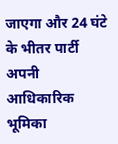जाएगा और 24 घंटे के भीतर पार्टी अपनी आधिकारिक भूमिका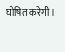घोषित करेगी।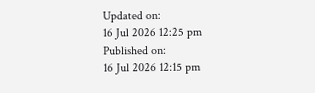Updated on:
16 Jul 2026 12:25 pm
Published on:
16 Jul 2026 12:15 pm